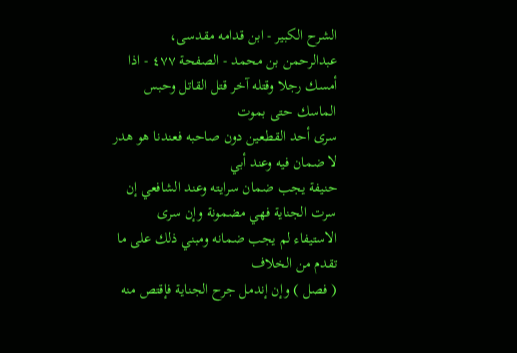الشرح الکبير - ابن قدامه مقدسی، عبدالرحمن بن محمد - الصفحة ٤٧٧ - اذا أمسك رجلا وقتله آخر قتل القاتل وحبس الماسك حتى بموت
سرى أحد القطعين دون صاحبه فعندنا هو هدر لا ضمان فيه وعند أبي
حنيفة يجب ضمان سرايته وعند الشافعي إن سرت الجناية فهي مضمونة وإن سرى
الاستيفاء لم يجب ضمانه ومبني ذلك على ما تقدم من الخلاف
( فصل ) وإن إندمل جرح الجناية فإقتص منه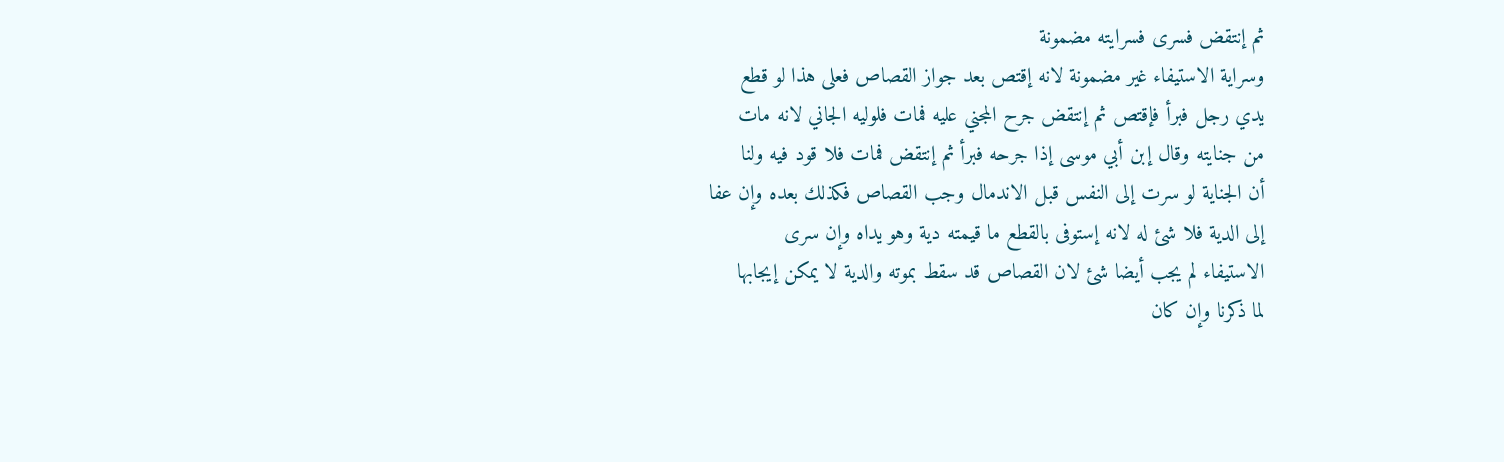ثم إنتقض فسرى فسرايته مضمونة
وسراية الاستيفاء غير مضمونة لانه إقتص بعد جواز القصاص فعلى هذا لو قطع
يدي رجل فبرأ فإقتص ثم إنتقض جرح المجني عليه فمات فلوليه الجاني لانه مات
من جنايته وقال إبن أبي موسى إذا جرحه فبرأ ثم إنتقض فمات فلا قود فيه ولنا
أن الجناية لو سرت إلى النفس قبل الاندمال وجب القصاص فكذلك بعده وإن عفا
إلى الدية فلا شئ له لانه إستوفى بالقطع ما قيمته دية وهو يداه وإن سرى
الاستيفاء لم يجب أيضا شئ لان القصاص قد سقط بموته والدية لا يمكن إيجابها
لما ذكرنا وإن كان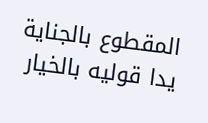المقطوع بالجناية يدا قوليه بالخيار